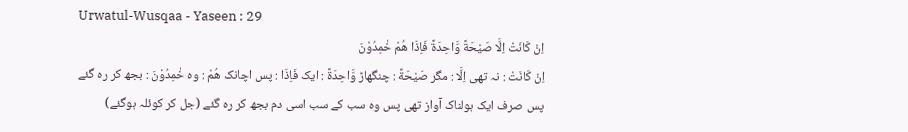Urwatul-Wusqaa - Yaseen : 29
اِنْ كَانَتْ اِلَّا صَیْحَةً وَّاحِدَةً فَاِذَا هُمْ خٰمِدُوْنَ
اِنْ كَانَتْ : نہ تھی اِلَّا : مگر صَيْحَةً : چنگھاڑ وَّاحِدَةً : ایک فَاِذَا : پس اچانک هُمْ : وہ خٰمِدُوْنَ : بجھ کر رہ گئے
پس صرف ایک ہولناک آواز تھی پس وہ سب کے سب اسی دم بجھ کر رہ گئے (جل کر کوئلہ ہوگئے)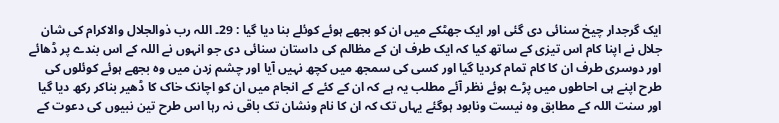ایک گرجدار چیخ سنائی دی گئی اور ایک جھٹکے میں ان کو بجھے ہوئے کوئلے بنا دیا گیا : 29۔ اللہ رب ذوالجلال والاکرام کی شان جلال نے اپنا کام اس تیزی کے ساتھ کیا کہ ایک طرف ان کے مظالم کی داستان سنائی دی جو انہوں نے اللہ کے اس بندے پر ڈھائے اور دوسری طرف ان کا کام تمام کردیا گیا اور کسی کی سمجھ میں کچھ نہیں آیا اور چشم زدن میں وہ بجھے ہوئے کوئلوں کی طرح اپنے ہی احاطوں میں پڑے ہوئے نظر آئے مطلب یہ ہے کہ ان کے کئے کے انجام میں ان کو اچانک خاک کا ڈھیر بناکر رکھ دیا گیا اور سنت اللہ کے مطابق وہ نیست ونابود ہوگئے یہاں تک کہ ان کا نام ونشان تک باقی نہ رہا اس طرح تین نبیوں کی دعوت کے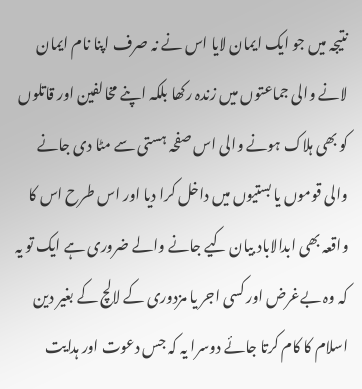نتیجہ میں جو ایک ایمان لایا اس نے نہ صرف اپنا نام ایمان لانے والی جماعتوں میں زندہ رکھا بلکہ اپنے مخالفین اور قاتلوں کو بھی ہلاک ہونے والی اس صفحہ ہستی سے مٹا دی جانے والی قوموں یا بستیوں میں داخل کرا دیا اور اس طرح اس کا واقعہ بھی ابدالاباد بیان کیے جانے والے ضروری ہے ایک تو یہ کہ وہ بےغرض اور کسی اجر یا مزدوری کے لالچ کے بغیر دین اسلام کا کام کرتا جائے دوسرا یہ کہ جس دعوت اور ہدایت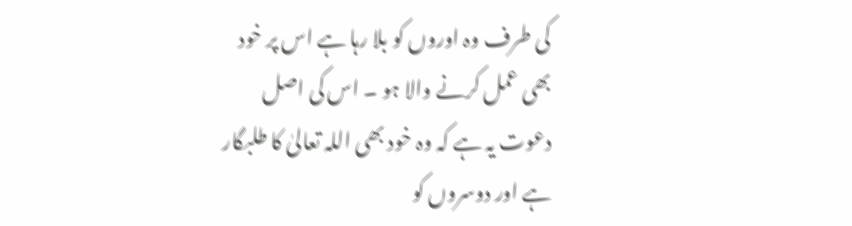کی طرف وہ اوروں کو بلا رہا ہے اس پر خود بھی عمل کرنے والا ہو ۔ اس کی اصل دعوت یہ ہے کہ وہ خود بھی اللہ تعالیٰ کا طلبگار ہے اور دوسروں کو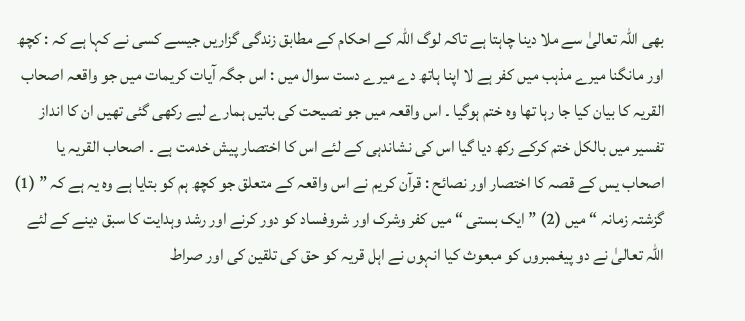بھی اللہ تعالیٰ سے ملا دینا چاہتا ہے تاکہ لوگ اللہ کے احکام کے مطابق زندگی گزاریں جیسے کسی نے کہا ہے کہ : کچھ اور مانگنا میرے مذہب میں کفر ہے لا اپنا ہاتھ دے میرے دست سوال میں : اس جگہ آیات کریمات میں جو واقعہ اصحاب القریہ کا بیان کیا جا رہا تھا وہ ختم ہوگیا ۔ اس واقعہ میں جو نصیحت کی باتیں ہمارے لیے رکھی گئی تھیں ان کا انداز تفسیر میں بالکل ختم کرکے رکھ دیا گیا اس کی نشاندہی کے لئے اس کا اختصار پیش خدمت ہے ۔ اصحاب القریہ یا اصحاب یس کے قصہ کا اختصار اور نصائح : قرآن کریم نے اس واقعہ کے متعلق جو کچھ ہم کو بتایا ہے وہ یہ ہے کہ ” (1) گزشتہ زمانہ “ میں (2) ” ایک بستی “ میں کفر وشرک اور شروفساد کو دور کرنے اور رشد وہدایت کا سبق دینے کے لئے اللہ تعالیٰ نے دو پیغمبروں کو مبعوث کیا انہوں نے اہل قریہ کو حق کی تلقین کی اور صراط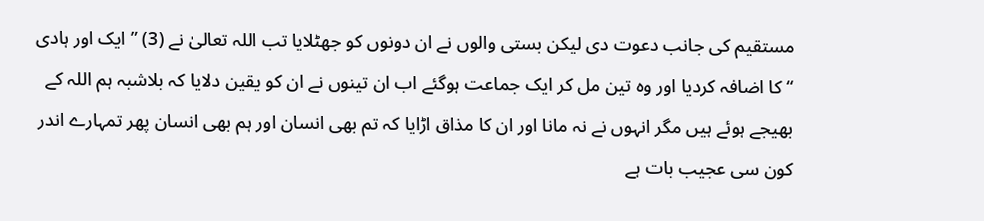مستقیم کی جانب دعوت دی لیکن بستی والوں نے ان دونوں کو جھٹلایا تب اللہ تعالیٰ نے (3) ” ایک اور ہادی “ کا اضافہ کردیا اور وہ تین مل کر ایک جماعت ہوگئے اب ان تینوں نے ان کو یقین دلایا کہ بلاشبہ ہم اللہ کے بھیجے ہوئے ہیں مگر انہوں نے نہ مانا اور ان کا مذاق اڑایا کہ تم بھی انسان اور ہم بھی انسان پھر تمہارے اندر کون سی عجیب بات ہے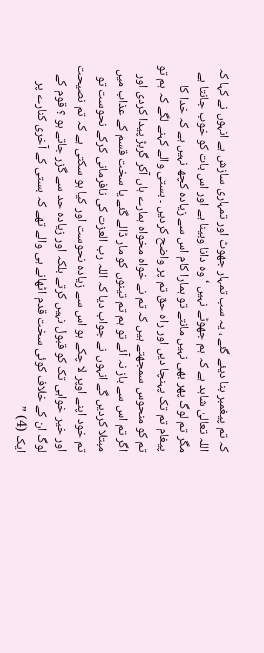کہ تم پیغمبر بنا دیئے گئے ، یہ سب تمہار جھوٹ اور تمہاری سازش ہے انہوں نے کہا کہ اللہ تعالیٰ شاہد ہے کہ ہم جھوٹے نہیں ‘ وہ دانا وبینا ہے اور اس بات کو خوب جانتا ہے مگر تم لوگ پھر بھی نہیں مانتے تو ہمارا کام اس سے زیادہ کچھ نہیں ہے کہ خدا کا پیغام تم تک پہنچا دیں اور راہ حق تم پر واضح کردیں ۔ بستی والے کہنے لگے کہ ہم تو تم کو منحوس سمجھتے ہیں کہ تم نے خواہ مخواہ ہمارے ہاں آکر گربڑ پیدا کردی اور اگر تم اس سے باز نہ آئے تو ہم تم تینوں کو مار ڈالے گئے یا سخت قسم کے عذاب میں مبتلا کردیں گے انہوں نے جواب دیا کہ اللہ رب العزت کی نافرمانی کرکے نحوست تو تم خود اپنے اوپر لا چکے ہو اس سے زیادہ نحوست اور کیا ہو سکتی ہے کہ تم نصیحت اور خیر خواہی تک کو قبول نہیں کرتے بلکہ اور زیادہ حد سے گزر جاتے ہو ؟ قوم کے لوگ ان کے خلاف کوئی سخت قدم اٹھانے ہی والے تھے کہ بستی کے آخری کنارے پر ایک (4) ”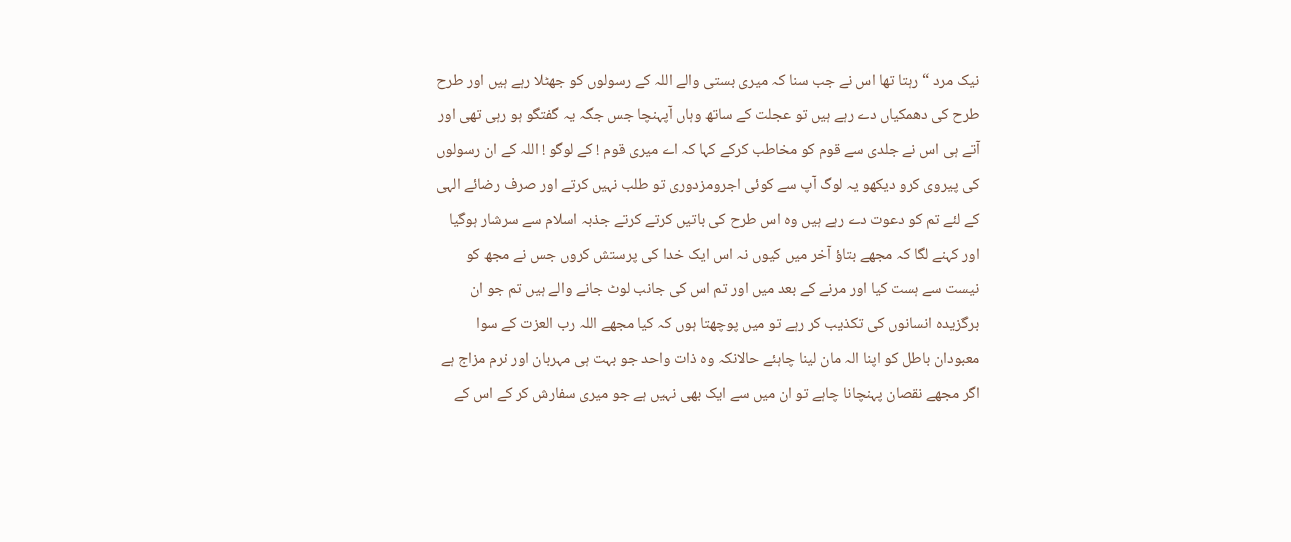نیک مرد “ رہتا تھا اس نے جب سنا کہ میری بستی والے اللہ کے رسولوں کو جھٹلا رہے ہیں اور طرح طرح کی دھمکیاں دے رہے ہیں تو عجلت کے ساتھ وہاں آپہنچا جس جگہ یہ گفتگو ہو رہی تھی اور آتے ہی اس نے جلدی سے قوم کو مخاطب کرکے کہا کہ اے میری قوم ! کے لوگو ! اللہ کے ان رسولوں کی پیروی کرو دیکھو یہ لوگ آپ سے کوئی اجرومزدوری تو طلب نہیں کرتے اور صرف رضائے الہی کے لئے تم کو دعوت دے رہے ہیں وہ اس طرح کی باتیں کرتے کرتے جذبہ اسلام سے سرشار ہوگیا اور کہنے لگا کہ مجھے بتاؤ آخر میں کیوں نہ اس ایک خدا کی پرستش کروں جس نے مجھ کو نیست سے ہست کیا اور مرنے کے بعد میں اور تم اس کی جانب لوٹ جانے والے ہیں تم جو ان برگزیدہ انسانوں کی تکذیب کر رہے تو میں پوچھتا ہوں کہ کیا مجھے اللہ رب العزت کے سوا معبودان باطل کو اپنا الہ مان لینا چاہئے حالانکہ وہ ذات واحد جو بہت ہی مہربان اور نرم مزاج ہے اگر مجھے نقصان پہنچانا چاہے تو ان میں سے ایک بھی نہیں ہے جو میری سفارش کر کے اس کے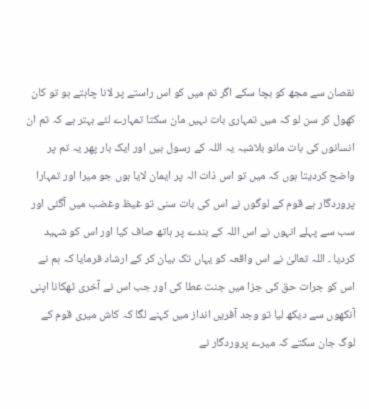نقصان سے مجھ کو بچا سکے اگر تم میں کو اس راستے پر لانا چاہتے ہو تو کان کھول کر سن لو کہ میں تمہاری بات نہیں مان سکتا تمہارے لئے بہتر ہے کہ تم ان انسانوں کی بات مانو بلاشبہ یہ اللہ کے رسول ہیں اور ایک بار پھر یہ تم پر واضح کردیتا ہوں کہ میں تو اس ذات الہ پر ایمان لایا ہوں جو میرا اور تمہارا پروردگار ہے قوم کے لوگوں نے اس کی بات سنی تو غیظ وغضب میں آگئی اور سب سے پہلے انہوں نے اس اللہ کے بندے پر ہاتھ صاف کیا اور اس کو شہید کردیا ۔ اللہ تعالیٰ نے اس واقعہ کو یہاں تک بیان کر کے ارشاد فرمایا کہ ہم نے اس کو جرات حق کی جزا میں جنت عطا کی اور جب اس نے آخری ٹھکانا اپنی آنکھوں سے دیکھ لیا تو وجد آفریں انداز میں کہنے لگا کہ کاش میری قوم کے لوگ جان سکتے کہ میرے پروردگار نے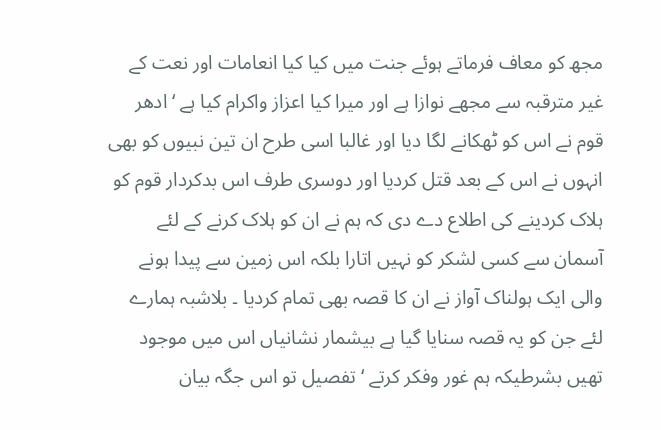مجھ کو معاف فرماتے ہوئے جنت میں کیا کیا انعامات اور نعت کے غیر مترقبہ سے مجھے نوازا ہے اور میرا کیا اعزاز واکرام کیا ہے ‘ ادھر قوم نے اس کو ٹھکانے لگا دیا اور غالبا اسی طرح ان تین نبیوں کو بھی انہوں نے اس کے بعد قتل کردیا اور دوسری طرف اس بدکردار قوم کو ہلاک کردینے کی اطلاع دے دی کہ ہم نے ان کو ہلاک کرنے کے لئے آسمان سے کسی لشکر کو نہیں اتارا بلکہ اس زمین سے پیدا ہونے والی ایک ہولناک آواز نے ان کا قصہ بھی تمام کردیا ۔ بلاشبہ ہمارے لئے جن کو یہ قصہ سنایا گیا ہے بیشمار نشانیاں اس میں موجود تھیں بشرطیکہ ہم غور وفکر کرتے ‘ تفصیل تو اس جگہ بیان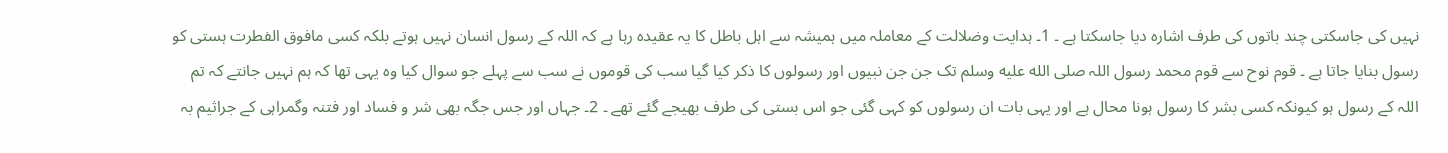نہیں کی جاسکتی چند باتوں کی طرف اشارہ دیا جاسکتا ہے ۔ 1۔ ہدایت وضلالت کے معاملہ میں ہمیشہ سے اہل باطل کا یہ عقیدہ رہا ہے کہ اللہ کے رسول انسان نہیں ہوتے بلکہ کسی مافوق الفطرت ہستی کو رسول بنایا جاتا ہے ۔ قوم نوح سے قوم محمد رسول اللہ صلى الله عليه وسلم تک جن جن نبیوں اور رسولوں کا ذکر کیا گیا سب کی قوموں نے سب سے پہلے جو سوال کیا وہ یہی تھا کہ ہم نہیں جانتے کہ تم اللہ کے رسول ہو کیونکہ کسی بشر کا رسول ہونا محال ہے اور یہی بات ان رسولوں کو کہی گئی جو اس بستی کی طرف بھیجے گئے تھے ۔ 2۔ جہاں اور جس جگہ بھی شر و فساد اور فتنہ وگمراہی کے جراثیم بہ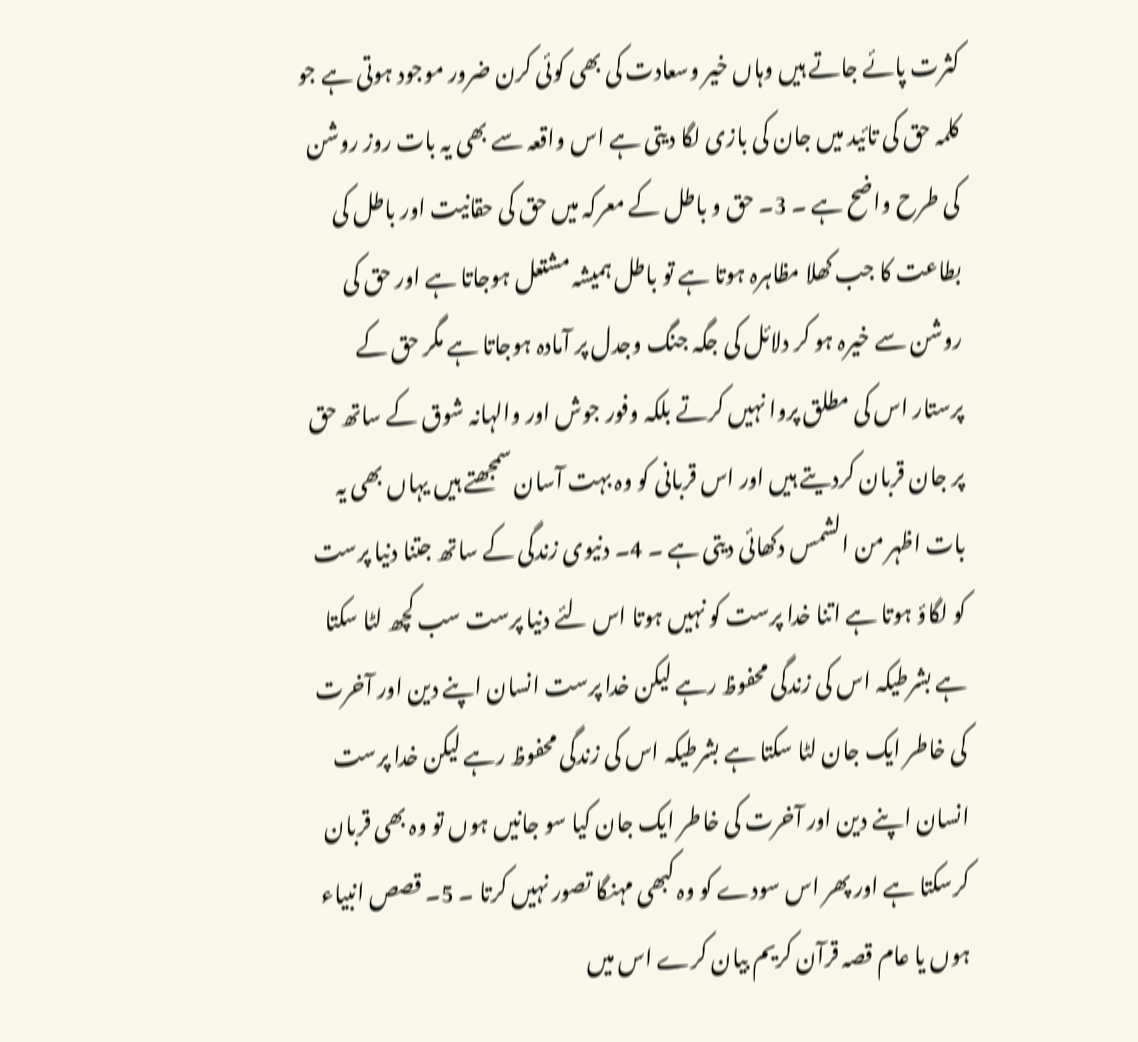کثرت پائے جاتے ہیں وہاں خیر وسعادت کی بھی کوئی کرن ضرور موجود ہوتی ہے جو کلمہ حق کی تائید میں جان کی بازی لگا دیتی ہے اس واقعہ سے بھی یہ بات روز روشن کی طرح واضح ہے ۔ 3۔ حق و باطل کے معرکہ میں حق کی حقانیت اور باطل کی بطاعت کا جب کھلا مظاہرہ ہوتا ہے تو باطل ہمیشہ مشتعل ہوجاتا ہے اور حق کی روشن سے خیرہ ہو کر دلائل کی جگہ جنگ وجدل پر آمادہ ہوجاتا ہے مگر حق کے پرستار اس کی مطلق پروا نہیں کرتے بلکہ وفور جوش اور والہانہ شوق کے ساتھ حق پر جان قربان کردیتے ہیں اور اس قربانی کو وہ بہت آسان سمجھتے ہیں یہاں بھی یہ بات اظہر من الشمس دکھائی دیتی ہے ۔ 4۔ دنیوی زندگی کے ساتھ جتنا دنیا پرست کو لگاؤ ہوتا ہے اتنا خدا پرست کو نہیں ہوتا اس لئے دنیا پرست سب کچھ لٹا سکتا ہے بشرطیکہ اس کی زندگی محفوظ رہے لیکن خدا پرست انسان اپنے دین اور آخرت کی خاطر ایک جان لٹا سکتا ہے بشرطیکہ اس کی زندگی محفوظ رہے لیکن خدا پرست انسان اپنے دین اور آخرت کی خاطر ایک جان کیا سو جانیں ہوں تو وہ بھی قربان کرسکتا ہے اور پھر اس سودے کو وہ کبھی مہنگا تصور نہیں کرتا ۔ 5۔ قصص انبیاء ہوں یا عام قصہ قرآن کریم بیان کرے اس میں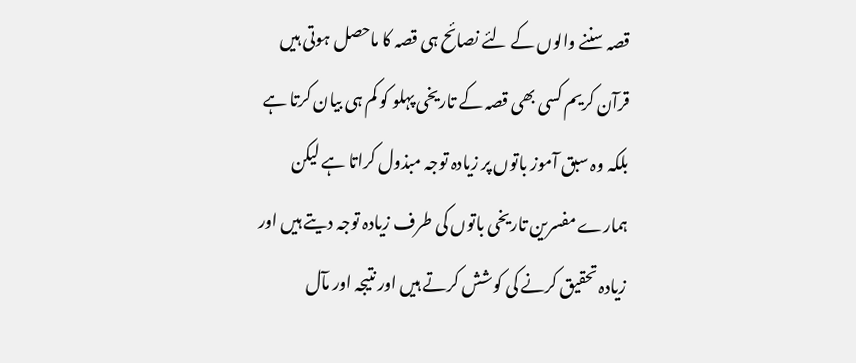قصہ سننے والوں کے لئے نصائح ہی قصہ کا ماحصل ہوتی ہیں قرآن کریم کسی بھی قصہ کے تاریخی پہلو کو کم ہی بیان کرتا ہے بلکہ وہ سبق آموز باتوں پر زیادہ توجہ مبذول کراتا ہے لیکن ہمارے مفسرین تاریخی باتوں کی طرف زیادہ توجہ دیتے ہیں اور زیادہ تحقیق کرنے کی کوشش کرتے ہیں اور نتیجہ اور مآل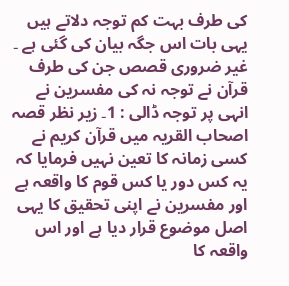کی طرف بہت کم توجہ دلاتے ہیں یہی بات اس جگہ بیان کی گئی ہے ۔ غیر ضروری قصص جن کی طرف قرآن نے توجہ نہ کی مفسرین نے انہی پر توجہ ڈالی : 1۔ زیر نظر قصہ اصحاب القریہ میں قرآن کریم نے کسی زمانہ کا تعین نہیں فرمایا کہ یہ کس دور یا کس قوم کا واقعہ ہے اور مفسرین نے اپنی تحقیق کا یہی اصل موضوع قرار دیا ہے اور اس واقعہ کا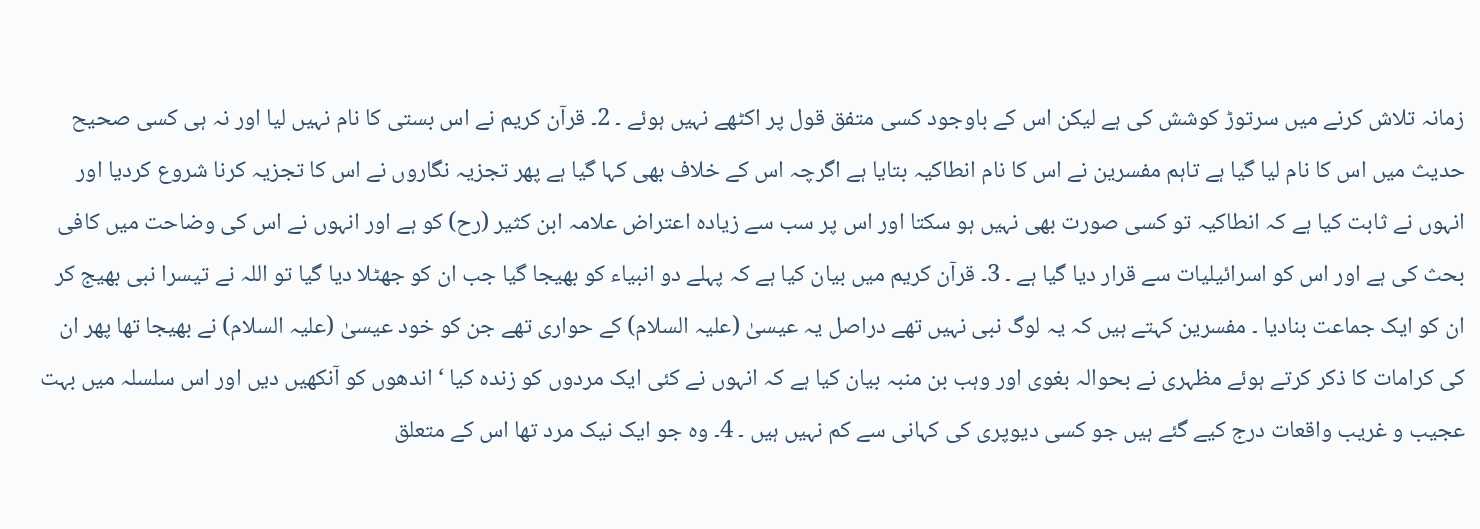زمانہ تلاش کرنے میں سرتوڑ کوشش کی ہے لیکن اس کے باوجود کسی متفق قول پر اکٹھے نہیں ہوئے ۔ 2۔ قرآن کریم نے اس بستی کا نام نہیں لیا اور نہ ہی کسی صحیح حدیث میں اس کا نام لیا گیا ہے تاہم مفسرین نے اس کا نام انطاکیہ بتایا ہے اگرچہ اس کے خلاف بھی کہا گیا ہے پھر تجزیہ نگاروں نے اس کا تجزیہ کرنا شروع کردیا اور انہوں نے ثابت کیا ہے کہ انطاکیہ تو کسی صورت بھی نہیں ہو سکتا اور اس پر سب سے زیادہ اعتراض علامہ ابن کثیر (رح) کو ہے اور انہوں نے اس کی وضاحت میں کافی بحث کی ہے اور اس کو اسرائیلیات سے قرار دیا گیا ہے ۔ 3۔ قرآن کریم میں بیان کیا ہے کہ پہلے دو انبیاء کو بھیجا گیا جب ان کو جھٹلا دیا گیا تو اللہ نے تیسرا نبی بھیج کر ان کو ایک جماعت بنادیا ۔ مفسرین کہتے ہیں کہ یہ لوگ نبی نہیں تھے دراصل یہ عیسیٰ (علیہ السلام) کے حواری تھے جن کو خود عیسیٰ (علیہ السلام) نے بھیجا تھا پھر ان کی کرامات کا ذکر کرتے ہوئے مظہری نے بحوالہ بغوی اور وہب بن منبہ بیان کیا ہے کہ انہوں نے کئی ایک مردوں کو زندہ کیا ‘ اندھوں کو آنکھیں دیں اور اس سلسلہ میں بہت عجیب و غریب واقعات درج کیے گئے ہیں جو کسی دیوپری کی کہانی سے کم نہیں ہیں ۔ 4۔ وہ جو ایک نیک مرد تھا اس کے متعلق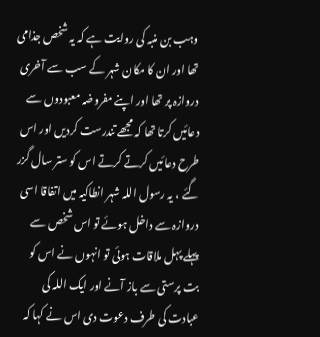وہب بن منبہ کی روایت ہے کہ یہ شخص جذامی تھا اور ان کا مکان شہر کے سب سے آخری دروازہ پر تھا اور اپنے مفروضہ معبودوں سے دعائیں کرتا تھا کہ مجھے تندرست کردیں اور اس طرح دعائیں کرتے کرتے اس کو ستر سال گزر گئے ، یہ رسول اللہ شہر انطاکیہ میں اتفاقا اسی دروازہ سے داخل ہوئے تو اس شخص سے پہلے پہل ملاقات ہوئی تو انہوں نے اس کو بت پرستی سے باز آنے اور ایک اللہ کی عبادت کی طرف دعوت دی اس نے کہا کہ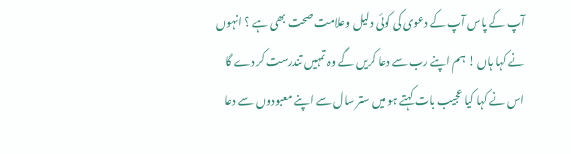آپ کے پاس آپ کے دعوی کی کوئی دلیل وعلامت صحت بھی ہے ؟ انہوں نے کہا ہاں ! ہم اپنے رب سے دعا کریں گے وہ تمہیں تندرست کر دے گا اس نے کہا کیا عجیب بات کہتے ہو میں ستر سال سے اپنے معبودوں سے دعا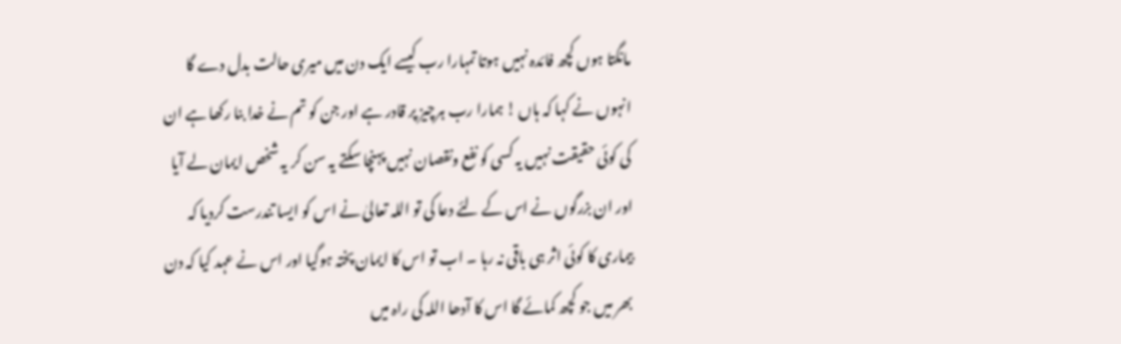مانگتا ہوں کچھ فائدہ نہیں ہوتا تمہارا رب کیسے ایک دن میں میری حالت بدل دے گا انہوں نے کہا کہ ہاں ! ہمارا رب ہرچیز پر قادر ہے اور جن کو تم نے خدا بنا رکھا ہے ان کی کوئی حقیقت نہیں یہ کسی کو نفع ونقصان نہیں پہنچا سکتے یہ سن کر یہ شخص ایمان لے آیا اور ان بزرگوں نے اس کے لئے دعا کی تو اللہ تعالیٰ نے اس کو ایسا تندرست کردیا کہ بیماری کا کوئی اثر ہی باقی نہ رہا ۔ اب تو اس کا ایمان پختہ ہوگیا اور اس نے عہد کیا کہ دن بھر میں جو کچھ کمائے گا اس کا آدھا اللہ کی راہ میں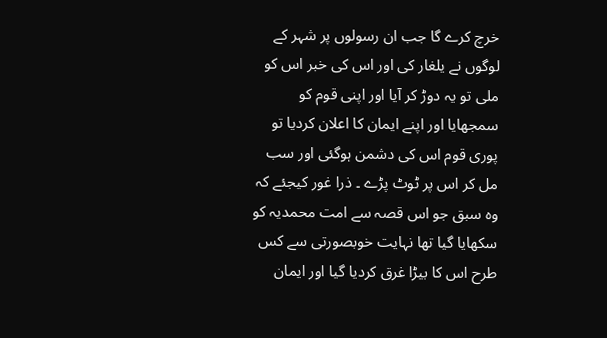خرچ کرے گا جب ان رسولوں پر شہر کے لوگوں نے یلغار کی اور اس کی خبر اس کو ملی تو یہ دوڑ کر آیا اور اپنی قوم کو سمجھایا اور اپنے ایمان کا اعلان کردیا تو پوری قوم اس کی دشمن ہوگئی اور سب مل کر اس پر ٹوٹ پڑے ۔ ذرا غور کیجئے کہ وہ سبق جو اس قصہ سے امت محمدیہ کو سکھایا گیا تھا نہایت خوبصورتی سے کس طرح اس کا بیڑا غرق کردیا گیا اور ایمان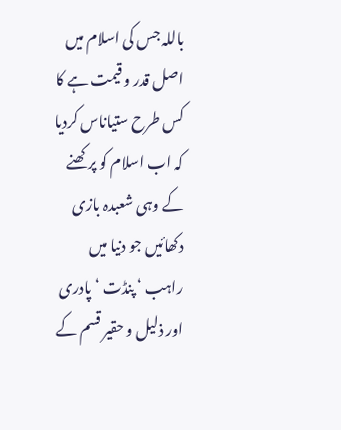باللہ جس کی اسلام میں اصل قدر و قیمت ہے کا کس طرح ستیاناس کردیا کہ اب اسلام کو پرکھنے کے وہی شعبدہ بازی دکھائیں جو دنیا میں راہب ‘ پنڈت ‘ پادری اور ذلیل و حقیر قسم کے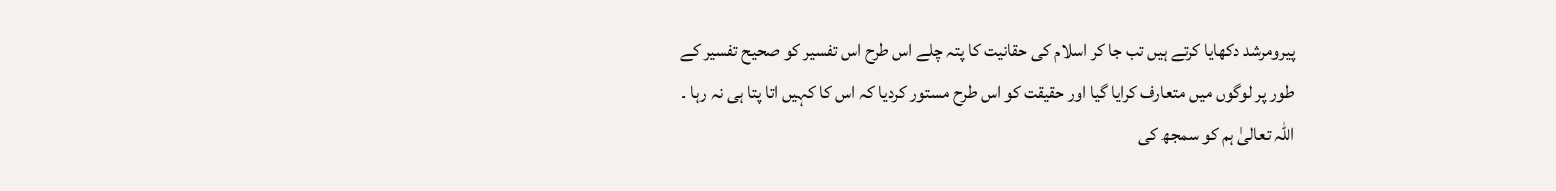پیرومرشد دکھایا کرتے ہیں تب جا کر اسلام کی حقانیت کا پتہ چلے اس طرح اس تفسیر کو صحیح تفسیر کے طور پر لوگوں میں متعارف کرایا گیا اور حقیقت کو اس طرح مستور کردیا کہ اس کا کہیں اتا پتا ہی نہ رہا ۔ اللہ تعالیٰ ہم کو سمجھ کی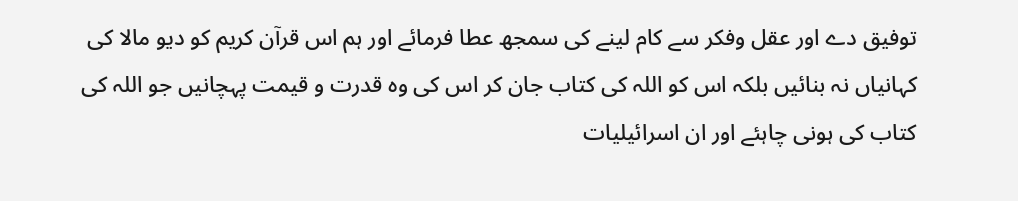توفیق دے اور عقل وفکر سے کام لینے کی سمجھ عطا فرمائے اور ہم اس قرآن کریم کو دیو مالا کی کہانیاں نہ بنائیں بلکہ اس کو اللہ کی کتاب جان کر اس کی وہ قدرت و قیمت پہچانیں جو اللہ کی کتاب کی ہونی چاہئے اور ان اسرائیلیات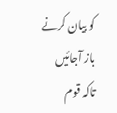کو بیان کرنے باز آجائیں تاکہ قوم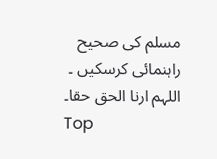مسلم کی صحیح راہنمائی کرسکیں ۔ اللہم ارنا الحق حقا۔
Top